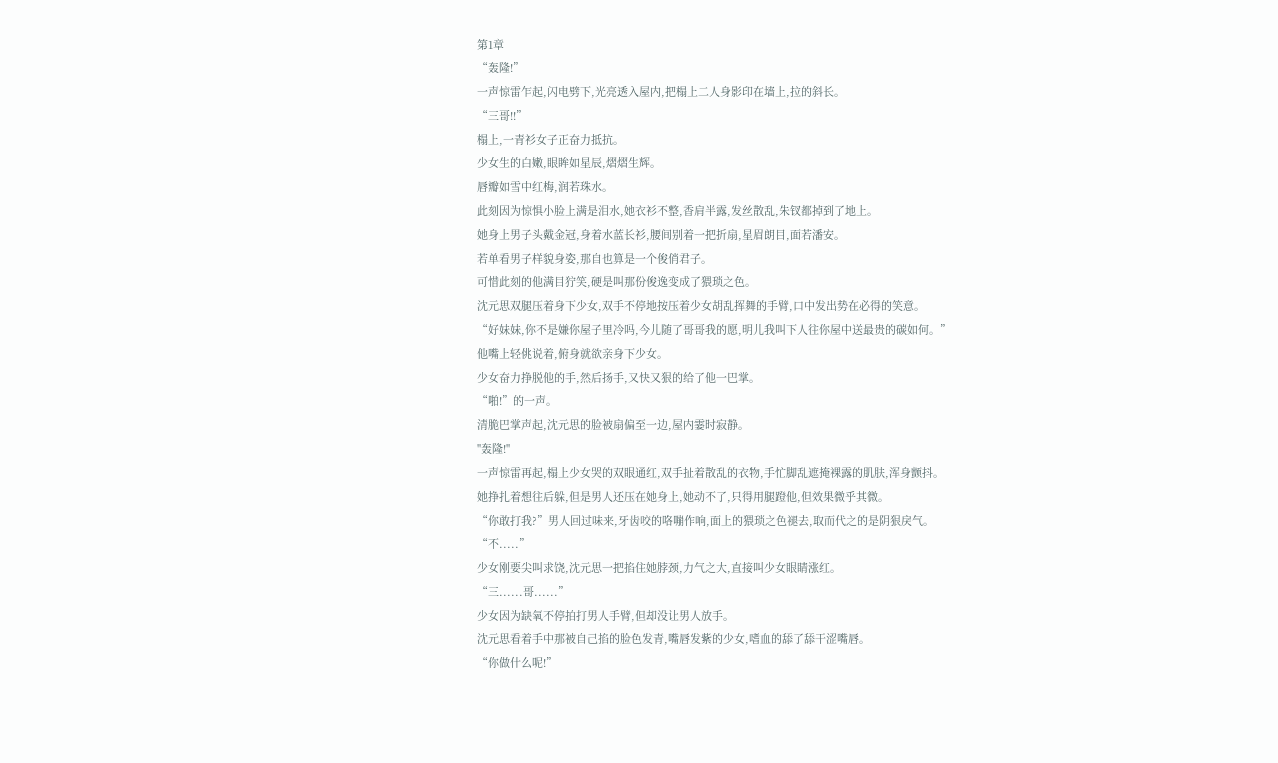第1章
“轰隆!”
一声惊雷乍起,闪电劈下,光亮透入屋内,把榻上二人身影印在墙上,拉的斜长。
“三哥!!”
榻上,一青衫女子正奋力抵抗。
少女生的白嫩,眼眸如星辰,熠熠生辉。
唇瓣如雪中红梅,润若珠水。
此刻因为惊惧小脸上满是泪水,她衣衫不整,香肩半露,发丝散乱,朱钗都掉到了地上。
她身上男子头戴金冠,身着水蓝长衫,腰间别着一把折扇,星眉朗目,面若潘安。
若单看男子样貌身姿,那自也算是一个俊俏君子。
可惜此刻的他满目狞笑,硬是叫那份俊逸变成了猥琐之色。
沈元思双腿压着身下少女,双手不停地按压着少女胡乱挥舞的手臂,口中发出势在必得的笑意。
“好妹妹,你不是嫌你屋子里冷吗,今儿随了哥哥我的愿,明儿我叫下人往你屋中送最贵的碳如何。”
他嘴上轻佻说着,俯身就欲亲身下少女。
少女奋力挣脱他的手,然后扬手,又快又狠的给了他一巴掌。
“啪!”的一声。
清脆巴掌声起,沈元思的脸被扇偏至一边,屋内霎时寂静。
"轰隆!"
一声惊雷再起,榻上少女哭的双眼通红,双手扯着散乱的衣物,手忙脚乱遮掩裸露的肌肤,浑身颤抖。
她挣扎着想往后躲,但是男人还压在她身上,她动不了,只得用腿蹬他,但效果微乎其微。
“你敢打我?”男人回过味来,牙齿咬的咯嘣作响,面上的猥琐之色褪去,取而代之的是阴狠戾气。
“不.....”
少女刚要尖叫求饶,沈元思一把掐住她脖颈,力气之大,直接叫少女眼睛涨红。
“三......哥......”
少女因为缺氧不停拍打男人手臂,但却没让男人放手。
沈元思看着手中那被自己掐的脸色发青,嘴唇发紫的少女,嗜血的舔了舔干涩嘴唇。
“你做什么呢!”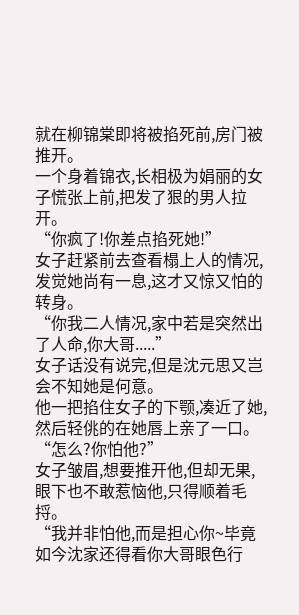就在柳锦棠即将被掐死前,房门被推开。
一个身着锦衣,长相极为娟丽的女子慌张上前,把发了狠的男人拉开。
“你疯了!你差点掐死她!”
女子赶紧前去查看榻上人的情况,发觉她尚有一息,这才又惊又怕的转身。
“你我二人情况,家中若是突然出了人命,你大哥.....”
女子话没有说完,但是沈元思又岂会不知她是何意。
他一把掐住女子的下颚,凑近了她,然后轻佻的在她唇上亲了一口。
“怎么?你怕他?”
女子皱眉,想要推开他,但却无果,眼下也不敢惹恼他,只得顺着毛捋。
“我并非怕他,而是担心你~毕竟如今沈家还得看你大哥眼色行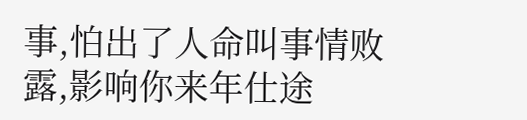事,怕出了人命叫事情败露,影响你来年仕途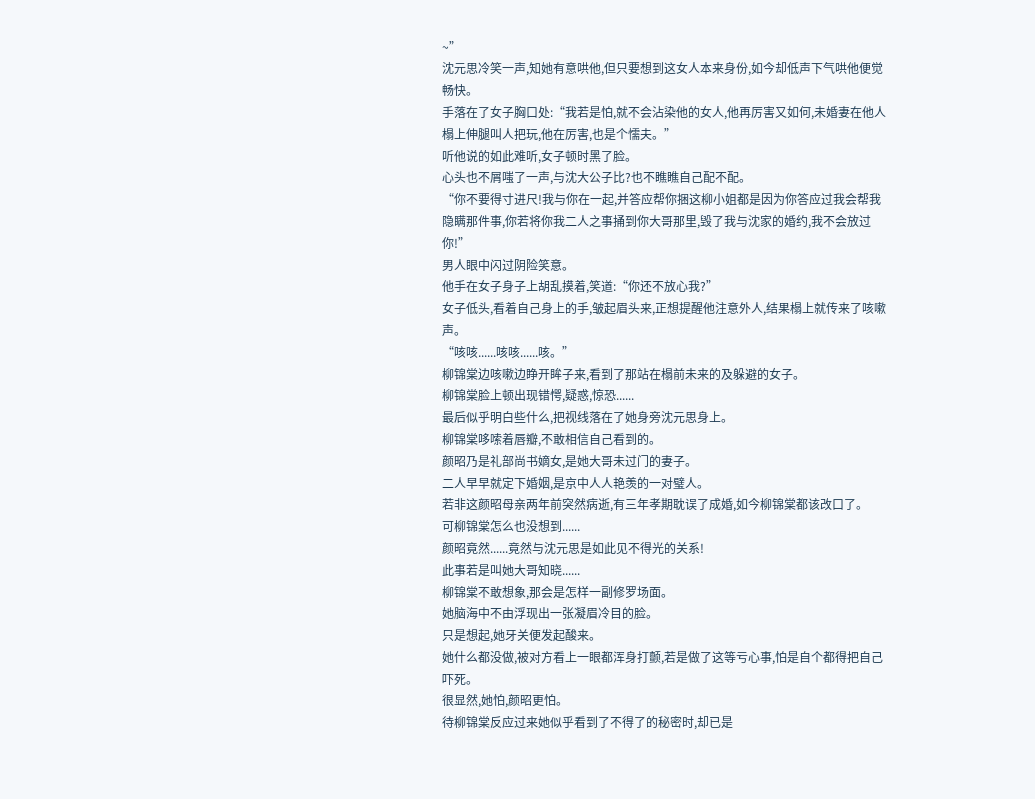~”
沈元思冷笑一声,知她有意哄他,但只要想到这女人本来身份,如今却低声下气哄他便觉畅快。
手落在了女子胸口处:“我若是怕,就不会沾染他的女人,他再厉害又如何,未婚妻在他人榻上伸腿叫人把玩,他在厉害,也是个懦夫。”
听他说的如此难听,女子顿时黑了脸。
心头也不屑嗤了一声,与沈大公子比?也不瞧瞧自己配不配。
“你不要得寸进尺!我与你在一起,并答应帮你捆这柳小姐都是因为你答应过我会帮我隐瞒那件事,你若将你我二人之事捅到你大哥那里,毁了我与沈家的婚约,我不会放过你!”
男人眼中闪过阴险笑意。
他手在女子身子上胡乱摸着,笑道:“你还不放心我?”
女子低头,看着自己身上的手,皱起眉头来,正想提醒他注意外人,结果榻上就传来了咳嗽声。
“咳咳......咳咳......咳。”
柳锦棠边咳嗽边睁开眸子来,看到了那站在榻前未来的及躲避的女子。
柳锦棠脸上顿出现错愕,疑惑,惊恐......
最后似乎明白些什么,把视线落在了她身旁沈元思身上。
柳锦棠哆嗦着唇瓣,不敢相信自己看到的。
颜昭乃是礼部尚书嫡女,是她大哥未过门的妻子。
二人早早就定下婚姻,是京中人人艳羡的一对璧人。
若非这颜昭母亲两年前突然病逝,有三年孝期耽误了成婚,如今柳锦棠都该改口了。
可柳锦棠怎么也没想到......
颜昭竟然......竟然与沈元思是如此见不得光的关系!
此事若是叫她大哥知晓......
柳锦棠不敢想象,那会是怎样一副修罗场面。
她脑海中不由浮现出一张凝眉冷目的脸。
只是想起,她牙关便发起酸来。
她什么都没做,被对方看上一眼都浑身打颤,若是做了这等亏心事,怕是自个都得把自己吓死。
很显然,她怕,颜昭更怕。
待柳锦棠反应过来她似乎看到了不得了的秘密时,却已是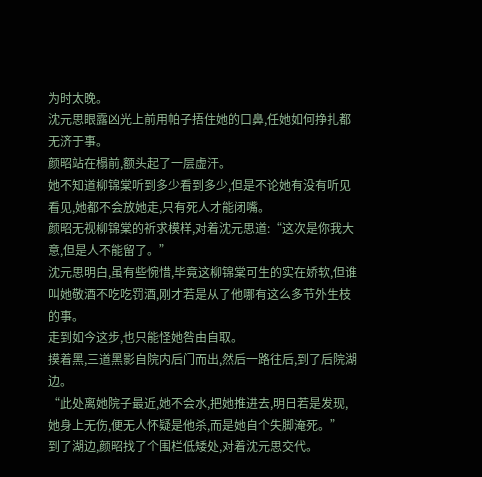为时太晚。
沈元思眼露凶光上前用帕子捂住她的口鼻,任她如何挣扎都无济于事。
颜昭站在榻前,额头起了一层虚汗。
她不知道柳锦棠听到多少看到多少,但是不论她有没有听见看见,她都不会放她走,只有死人才能闭嘴。
颜昭无视柳锦棠的祈求模样,对着沈元思道:“这次是你我大意,但是人不能留了。”
沈元思明白,虽有些惋惜,毕竟这柳锦棠可生的实在娇软,但谁叫她敬酒不吃吃罚酒,刚才若是从了他哪有这么多节外生枝的事。
走到如今这步,也只能怪她咎由自取。
摸着黑,三道黑影自院内后门而出,然后一路往后,到了后院湖边。
“此处离她院子最近,她不会水,把她推进去,明日若是发现,她身上无伤,便无人怀疑是他杀,而是她自个失脚淹死。”
到了湖边,颜昭找了个围栏低矮处,对着沈元思交代。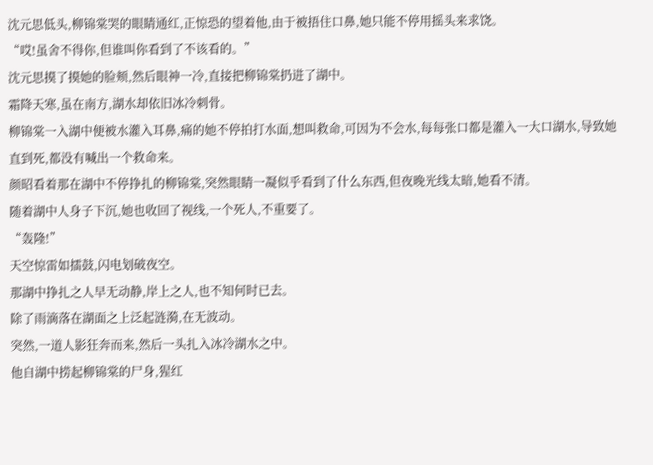沈元思低头,柳锦棠哭的眼睛通红,正惊恐的望着他,由于被捂住口鼻,她只能不停用摇头来求饶。
“哎!虽舍不得你,但谁叫你看到了不该看的。”
沈元思摸了摸她的脸颊,然后眼神一冷,直接把柳锦棠扔进了湖中。
霜降天寒,虽在南方,湖水却依旧冰冷刺骨。
柳锦棠一入湖中便被水灌入耳鼻,痛的她不停拍打水面,想叫救命,可因为不会水,每每张口都是灌入一大口湖水,导致她直到死,都没有喊出一个救命来。
颜昭看着那在湖中不停挣扎的柳锦棠,突然眼睛一凝似乎看到了什么东西,但夜晚光线太暗,她看不清。
随着湖中人身子下沉,她也收回了视线,一个死人,不重要了。
“轰隆!”
天空惊雷如擂鼓,闪电划破夜空。
那湖中挣扎之人早无动静,岸上之人,也不知何时已去。
除了雨滴落在湖面之上泛起涟漪,在无波动。
突然,一道人影狂奔而来,然后一头扎入冰冷湖水之中。
他自湖中捞起柳锦棠的尸身,猩红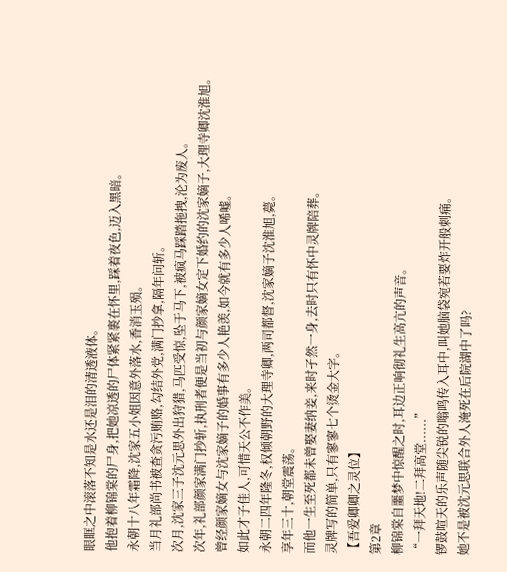眼眶之中滚落不知是水还是泪的清透液体。
他抱着柳锦棠的尸身,把她凉透的尸体紧紧裹在怀里,踩着夜色,迈入黑暗。
永朝十八年霜降,沈家五小姐因意外落水,香消玉殒。
当月礼部尚书被查贪污贿赂,勾结外党,满门抄拿,隔年问斩。
次月,沈家三子沈元思外出狩猎,马匹受惊,坠于马下,被疯马踩踏拖拽,沦为废人。
次年,礼部颜家满门抄斩,执刑者便是当初与颜家嫡女定下婚约的沈家嫡子,大理寺卿沈淮旭。
曾经颜家嫡女与沈家嫡子的婚事有多少人艳羡,如今就有多少人唏嘘。
如此才子佳人,可惜天公不作美。
永朝二四年隆冬,权倾朝野的大理寺卿,两司都督,沈家嫡子沈淮旭,薨。
享年三十,朝堂震荡。
而他一生至死都未曾娶妻纳妾,来时孑然一身,去时只有怀中灵牌陪葬。
灵牌写的简单,只有寥寥七个烫金大字。
【吾爱卿卿之灵位】
第2章
柳锦棠自噩梦中惊醒之时,耳边正响彻礼生高亢的声音。
“一拜天地!二拜高堂......”
锣鼓喧天的乐声随尖锐的嗡鸣传入耳中,叫她脑袋宛若要炸开般刺痛。
她不是被沈元思联合外人淹死在后院湖中了吗?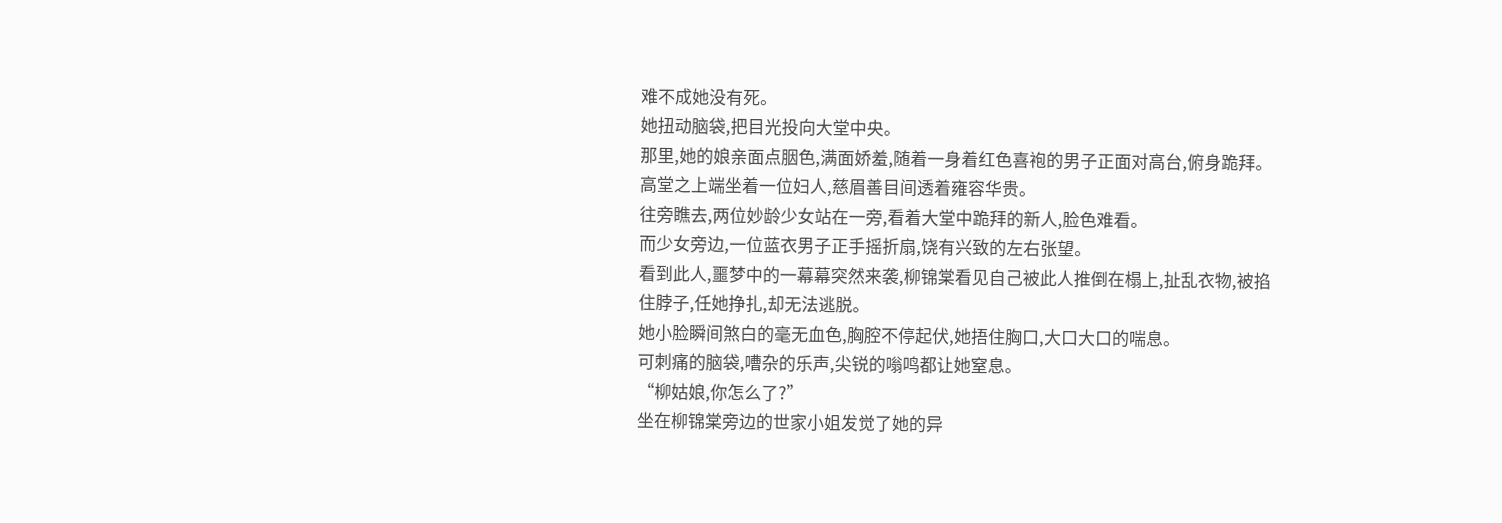难不成她没有死。
她扭动脑袋,把目光投向大堂中央。
那里,她的娘亲面点胭色,满面娇羞,随着一身着红色喜袍的男子正面对高台,俯身跪拜。
高堂之上端坐着一位妇人,慈眉善目间透着雍容华贵。
往旁瞧去,两位妙龄少女站在一旁,看着大堂中跪拜的新人,脸色难看。
而少女旁边,一位蓝衣男子正手摇折扇,饶有兴致的左右张望。
看到此人,噩梦中的一幕幕突然来袭,柳锦棠看见自己被此人推倒在榻上,扯乱衣物,被掐住脖子,任她挣扎,却无法逃脱。
她小脸瞬间煞白的毫无血色,胸腔不停起伏,她捂住胸口,大口大口的喘息。
可刺痛的脑袋,嘈杂的乐声,尖锐的嗡鸣都让她窒息。
“柳姑娘,你怎么了?”
坐在柳锦棠旁边的世家小姐发觉了她的异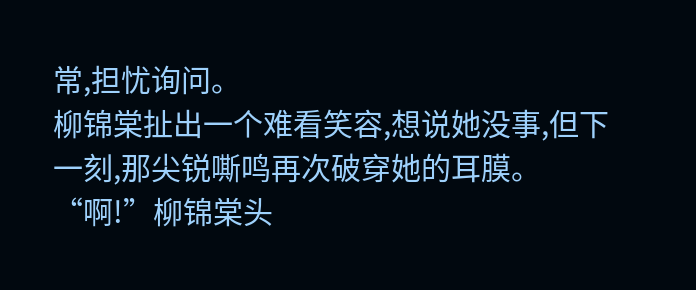常,担忧询问。
柳锦棠扯出一个难看笑容,想说她没事,但下一刻,那尖锐嘶鸣再次破穿她的耳膜。
“啊!”柳锦棠头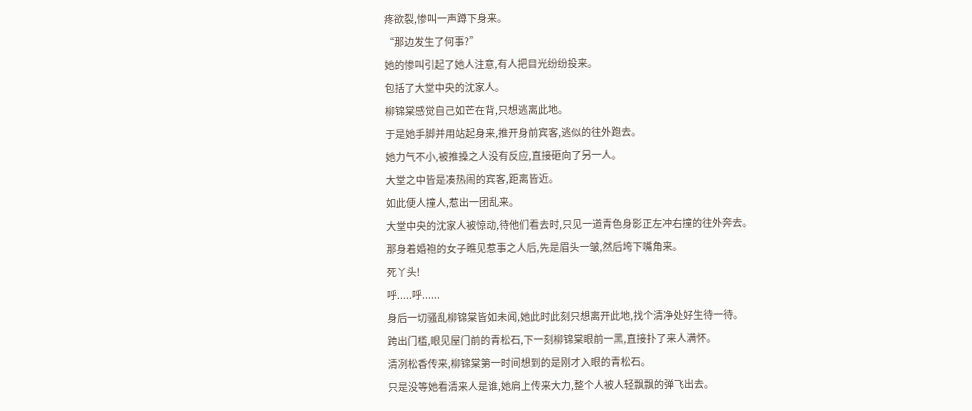疼欲裂,惨叫一声蹲下身来。
“那边发生了何事?”
她的惨叫引起了她人注意,有人把目光纷纷投来。
包括了大堂中央的沈家人。
柳锦棠感觉自己如芒在背,只想逃离此地。
于是她手脚并用站起身来,推开身前宾客,逃似的往外跑去。
她力气不小,被推搡之人没有反应,直接砸向了另一人。
大堂之中皆是凑热闹的宾客,距离皆近。
如此便人撞人,惹出一团乱来。
大堂中央的沈家人被惊动,待他们看去时,只见一道青色身影正左冲右撞的往外奔去。
那身着婚袍的女子瞧见惹事之人后,先是眉头一皱,然后垮下嘴角来。
死丫头!
呼.....呼......
身后一切骚乱柳锦棠皆如未闻,她此时此刻只想离开此地,找个清净处好生待一待。
跨出门槛,眼见屋门前的青松石,下一刻柳锦棠眼前一黑,直接扑了来人满怀。
清冽松香传来,柳锦棠第一时间想到的是刚才入眼的青松石。
只是没等她看清来人是谁,她肩上传来大力,整个人被人轻飘飘的弹飞出去。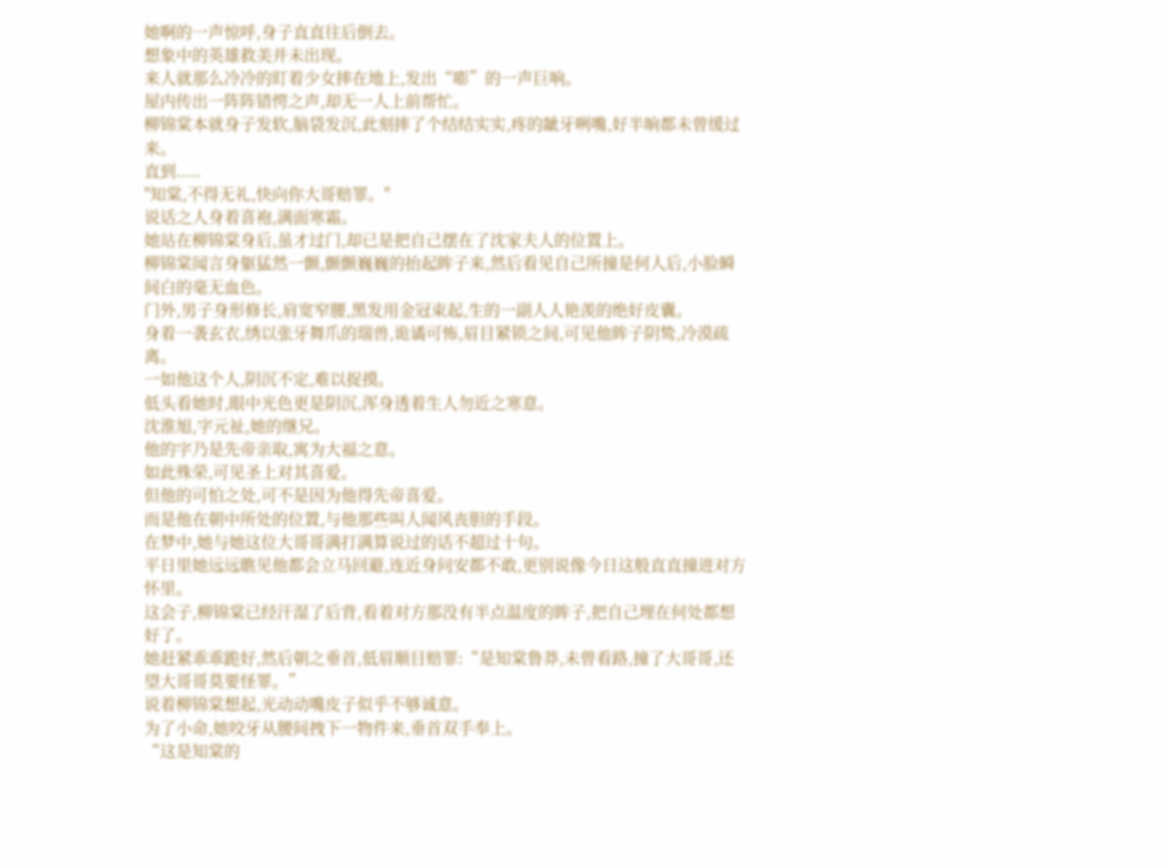她啊的一声惊呼,身子直直往后倒去。
想象中的英雄救美并未出现。
来人就那么冷冷的盯着少女摔在地上,发出“嘭”的一声巨响。
屋内传出一阵阵错愕之声,却无一人上前帮忙。
柳锦棠本就身子发软,脑袋发沉,此刻摔了个结结实实,疼的龇牙咧嘴,好半晌都未曾缓过来。
直到.....
"知棠,不得无礼,快向你大哥赔罪。"
说话之人身着喜袍,满面寒霜。
她站在柳锦棠身后,虽才过门,却已是把自己摆在了沈家夫人的位置上。
柳锦棠闻言身躯猛然一颤,颤颤巍巍的抬起眸子来,然后看见自己所撞是何人后,小脸瞬间白的毫无血色。
门外,男子身形修长,肩宽窄腰,黑发用金冠束起,生的一副人人艳羡的绝好皮囊。
身着一袭玄衣,绣以张牙舞爪的瑞兽,诡谲可怖,眉目紧锁之间,可见他眸子阴鸷,冷漠疏离。
一如他这个人,阴沉不定,难以捉摸。
低头看她时,眼中光色更是阴沉,浑身透着生人勿近之寒意。
沈淮旭,字元祉,她的继兄。
他的字乃是先帝亲取,寓为大福之意。
如此殊荣,可见圣上对其喜爱。
但他的可怕之处,可不是因为他得先帝喜爱。
而是他在朝中所处的位置,与他那些叫人闻风丧胆的手段。
在梦中,她与她这位大哥哥满打满算说过的话不超过十句。
平日里她远远瞧见他都会立马回避,连近身问安都不敢,更别说像今日这般直直撞进对方怀里。
这会子,柳锦棠已经汗湿了后背,看着对方那没有半点温度的眸子,把自己埋在何处都想好了。
她赶紧乖乖跪好,然后朝之垂首,低眉顺目赔罪:“是知棠鲁莽,未曾看路,撞了大哥哥,还望大哥哥莫要怪罪。”
说着柳锦棠想起,光动动嘴皮子似乎不够诚意。
为了小命,她咬牙从腰间拽下一物件来,垂首双手奉上。
“这是知棠的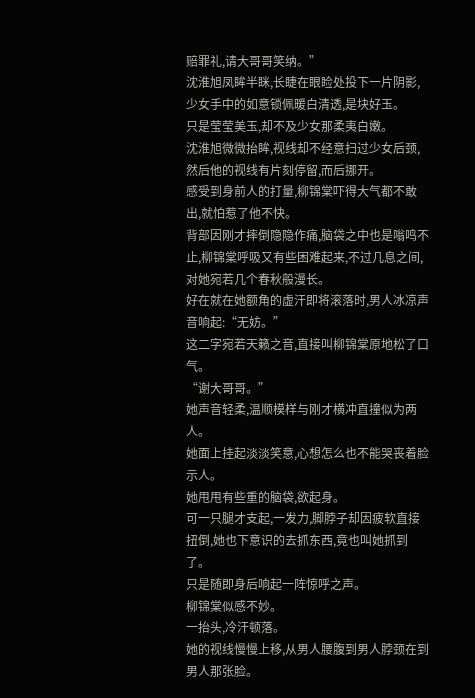赔罪礼,请大哥哥笑纳。”
沈淮旭凤眸半眯,长睫在眼睑处投下一片阴影,少女手中的如意锁佩暖白清透,是块好玉。
只是莹莹美玉,却不及少女那柔夷白嫩。
沈淮旭微微抬眸,视线却不经意扫过少女后颈,然后他的视线有片刻停留,而后挪开。
感受到身前人的打量,柳锦棠吓得大气都不敢出,就怕惹了他不快。
背部因刚才摔倒隐隐作痛,脑袋之中也是嗡鸣不止,柳锦棠呼吸又有些困难起来,不过几息之间,对她宛若几个春秋般漫长。
好在就在她额角的虚汗即将滚落时,男人冰凉声音响起:“无妨。”
这二字宛若天籁之音,直接叫柳锦棠原地松了口气。
“谢大哥哥。”
她声音轻柔,温顺模样与刚才横冲直撞似为两人。
她面上挂起淡淡笑意,心想怎么也不能哭丧着脸示人。
她甩甩有些重的脑袋,欲起身。
可一只腿才支起,一发力,脚脖子却因疲软直接扭倒,她也下意识的去抓东西,竟也叫她抓到了。
只是随即身后响起一阵惊呼之声。
柳锦棠似感不妙。
一抬头,冷汗顿落。
她的视线慢慢上移,从男人腰腹到男人脖颈在到男人那张脸。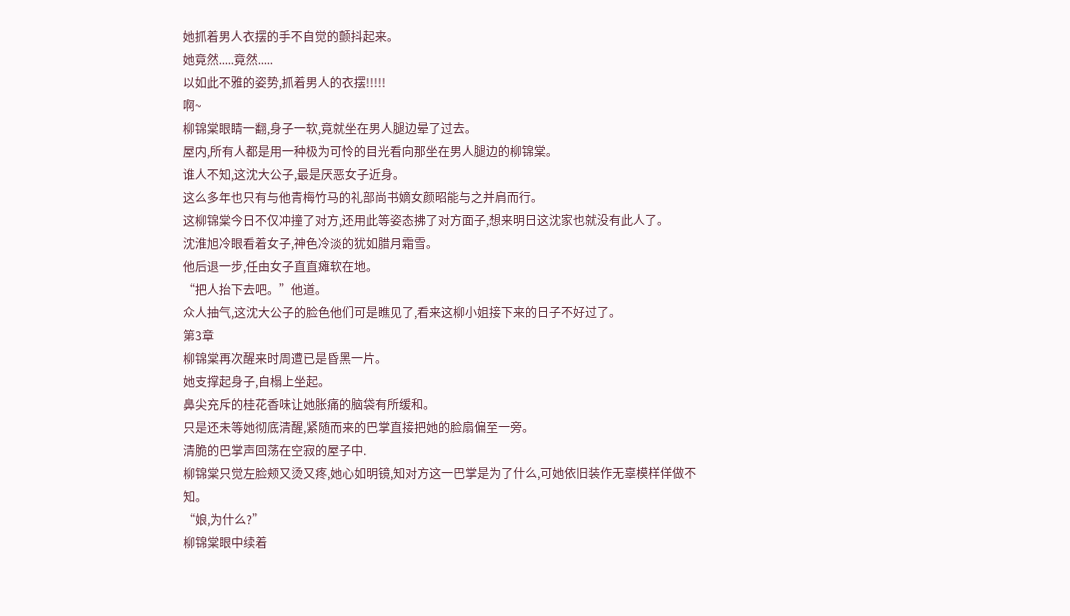她抓着男人衣摆的手不自觉的颤抖起来。
她竟然.....竟然.....
以如此不雅的姿势,抓着男人的衣摆!!!!!
啊~
柳锦棠眼睛一翻,身子一软,竟就坐在男人腿边晕了过去。
屋内,所有人都是用一种极为可怜的目光看向那坐在男人腿边的柳锦棠。
谁人不知,这沈大公子,最是厌恶女子近身。
这么多年也只有与他青梅竹马的礼部尚书嫡女颜昭能与之并肩而行。
这柳锦棠今日不仅冲撞了对方,还用此等姿态拂了对方面子,想来明日这沈家也就没有此人了。
沈淮旭冷眼看着女子,神色冷淡的犹如腊月霜雪。
他后退一步,任由女子直直瘫软在地。
“把人抬下去吧。”他道。
众人抽气,这沈大公子的脸色他们可是瞧见了,看来这柳小姐接下来的日子不好过了。
第3章
柳锦棠再次醒来时周遭已是昏黑一片。
她支撑起身子,自榻上坐起。
鼻尖充斥的桂花香味让她胀痛的脑袋有所缓和。
只是还未等她彻底清醒,紧随而来的巴掌直接把她的脸扇偏至一旁。
清脆的巴掌声回荡在空寂的屋子中.
柳锦棠只觉左脸颊又烫又疼,她心如明镜,知对方这一巴掌是为了什么,可她依旧装作无辜模样佯做不知。
“娘,为什么?”
柳锦棠眼中续着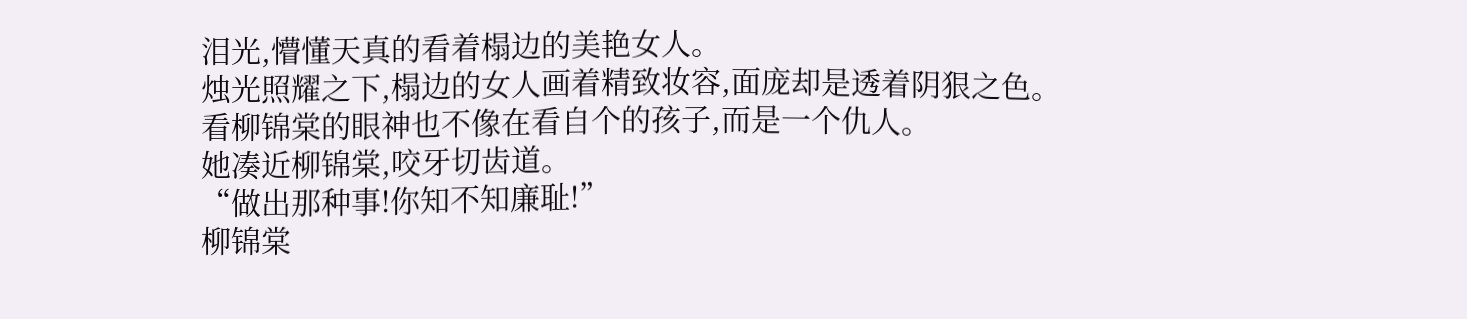泪光,懵懂天真的看着榻边的美艳女人。
烛光照耀之下,榻边的女人画着精致妆容,面庞却是透着阴狠之色。
看柳锦棠的眼神也不像在看自个的孩子,而是一个仇人。
她凑近柳锦棠,咬牙切齿道。
“做出那种事!你知不知廉耻!”
柳锦棠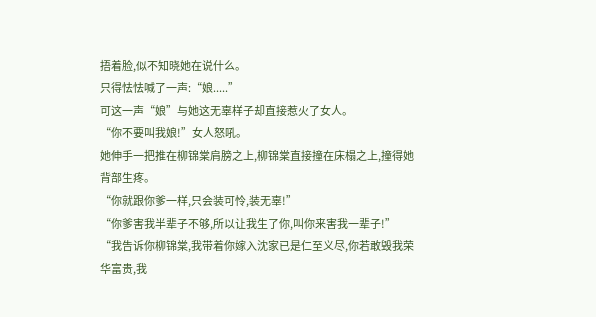捂着脸,似不知晓她在说什么。
只得怯怯喊了一声:“娘.....”
可这一声“娘”与她这无辜样子却直接惹火了女人。
“你不要叫我娘!”女人怒吼。
她伸手一把推在柳锦棠肩膀之上,柳锦棠直接撞在床榻之上,撞得她背部生疼。
“你就跟你爹一样,只会装可怜,装无辜!”
“你爹害我半辈子不够,所以让我生了你,叫你来害我一辈子!”
“我告诉你柳锦棠,我带着你嫁入沈家已是仁至义尽,你若敢毁我荣华富贵,我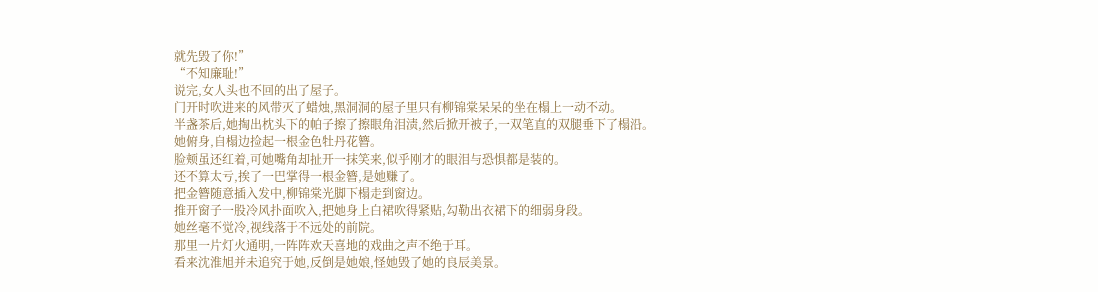就先毁了你!”
“不知廉耻!”
说完,女人头也不回的出了屋子。
门开时吹进来的风带灭了蜡烛,黑洞洞的屋子里只有柳锦棠呆呆的坐在榻上一动不动。
半盏茶后,她掏出枕头下的帕子擦了擦眼角泪渍,然后掀开被子,一双笔直的双腿垂下了榻沿。
她俯身,自榻边捡起一根金色牡丹花簪。
脸颊虽还红着,可她嘴角却扯开一抹笑来,似乎刚才的眼泪与恐惧都是装的。
还不算太亏,挨了一巴掌得一根金簪,是她赚了。
把金簪随意插入发中,柳锦棠光脚下榻走到窗边。
推开窗子一股冷风扑面吹入,把她身上白裙吹得紧贴,勾勒出衣裙下的细弱身段。
她丝毫不觉冷,视线落于不远处的前院。
那里一片灯火通明,一阵阵欢天喜地的戏曲之声不绝于耳。
看来沈淮旭并未追究于她,反倒是她娘,怪她毁了她的良辰美景。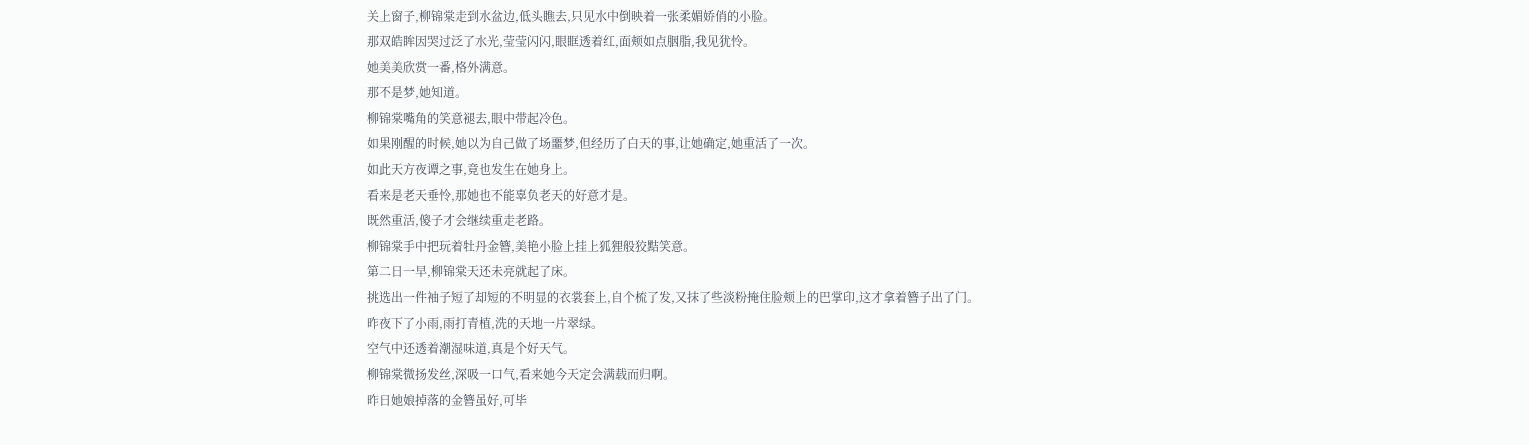关上窗子,柳锦棠走到水盆边,低头瞧去,只见水中倒映着一张柔媚娇俏的小脸。
那双皓眸因哭过泛了水光,莹莹闪闪,眼眶透着红,面颊如点胭脂,我见犹怜。
她美美欣赏一番,格外满意。
那不是梦,她知道。
柳锦棠嘴角的笑意褪去,眼中带起冷色。
如果刚醒的时候,她以为自己做了场噩梦,但经历了白天的事,让她确定,她重活了一次。
如此天方夜谭之事,竟也发生在她身上。
看来是老天垂怜,那她也不能辜负老天的好意才是。
既然重活,傻子才会继续重走老路。
柳锦棠手中把玩着牡丹金簪,美艳小脸上挂上狐狸般狡黠笑意。
第二日一早,柳锦棠天还未亮就起了床。
挑选出一件袖子短了却短的不明显的衣裳套上,自个梳了发,又抹了些淡粉掩住脸颊上的巴掌印,这才拿着簪子出了门。
昨夜下了小雨,雨打青植,洗的天地一片翠绿。
空气中还透着潮湿味道,真是个好天气。
柳锦棠微扬发丝,深吸一口气,看来她今天定会满载而归啊。
昨日她娘掉落的金簪虽好,可毕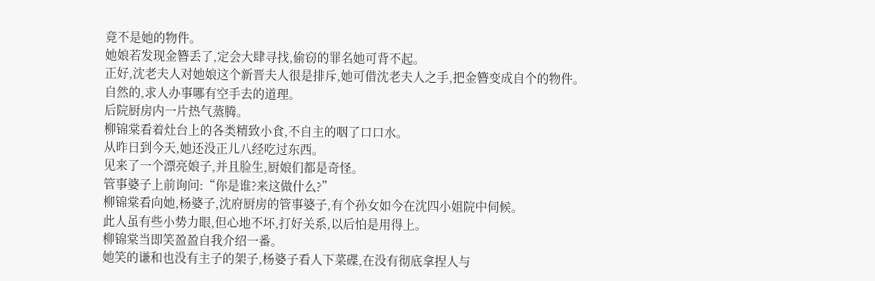竟不是她的物件。
她娘若发现金簪丢了,定会大肆寻找,偷窃的罪名她可背不起。
正好,沈老夫人对她娘这个新晋夫人很是排斥,她可借沈老夫人之手,把金簪变成自个的物件。
自然的,求人办事哪有空手去的道理。
后院厨房内一片热气蒸腾。
柳锦棠看着灶台上的各类精致小食,不自主的咽了口口水。
从昨日到今天,她还没正儿八经吃过东西。
见来了一个漂亮娘子,并且脸生,厨娘们都是奇怪。
管事婆子上前询问:“你是谁?来这做什么?”
柳锦棠看向她,杨婆子,沈府厨房的管事婆子,有个孙女如今在沈四小姐院中伺候。
此人虽有些小势力眼,但心地不坏,打好关系,以后怕是用得上。
柳锦棠当即笑盈盈自我介绍一番。
她笑的谦和也没有主子的架子,杨婆子看人下菜碟,在没有彻底拿捏人与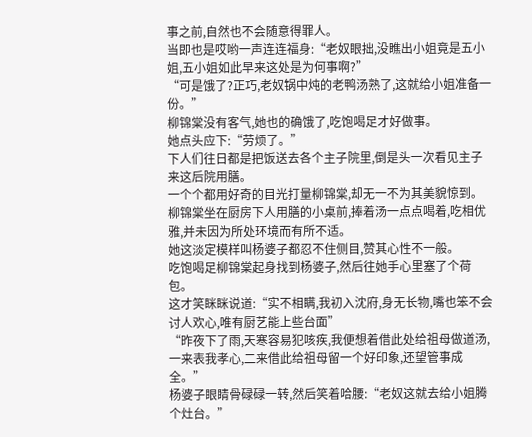事之前,自然也不会随意得罪人。
当即也是哎哟一声连连福身:“老奴眼拙,没瞧出小姐竟是五小姐,五小姐如此早来这处是为何事啊?”
“可是饿了?正巧,老奴锅中炖的老鸭汤熟了,这就给小姐准备一份。”
柳锦棠没有客气,她也的确饿了,吃饱喝足才好做事。
她点头应下:“劳烦了。”
下人们往日都是把饭送去各个主子院里,倒是头一次看见主子来这后院用膳。
一个个都用好奇的目光打量柳锦棠,却无一不为其美貌惊到。
柳锦棠坐在厨房下人用膳的小桌前,捧着汤一点点喝着,吃相优雅,并未因为所处环境而有所不适。
她这淡定模样叫杨婆子都忍不住侧目,赞其心性不一般。
吃饱喝足柳锦棠起身找到杨婆子,然后往她手心里塞了个荷包。
这才笑眯眯说道:“实不相瞒,我初入沈府,身无长物,嘴也笨不会讨人欢心,唯有厨艺能上些台面”
“昨夜下了雨,天寒容易犯咳疾,我便想着借此处给祖母做道汤,一来表我孝心,二来借此给祖母留一个好印象,还望管事成全。”
杨婆子眼睛骨碌碌一转,然后笑着哈腰:“老奴这就去给小姐腾个灶台。”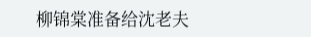柳锦棠准备给沈老夫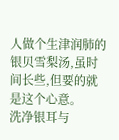人做个生津润肺的银贝雪梨汤,虽时间长些,但要的就是这个心意。
洗净银耳与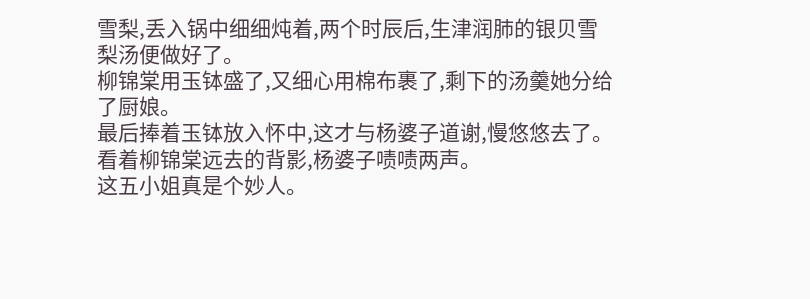雪梨,丢入锅中细细炖着,两个时辰后,生津润肺的银贝雪梨汤便做好了。
柳锦棠用玉钵盛了,又细心用棉布裹了,剩下的汤羹她分给了厨娘。
最后捧着玉钵放入怀中,这才与杨婆子道谢,慢悠悠去了。
看着柳锦棠远去的背影,杨婆子啧啧两声。
这五小姐真是个妙人。